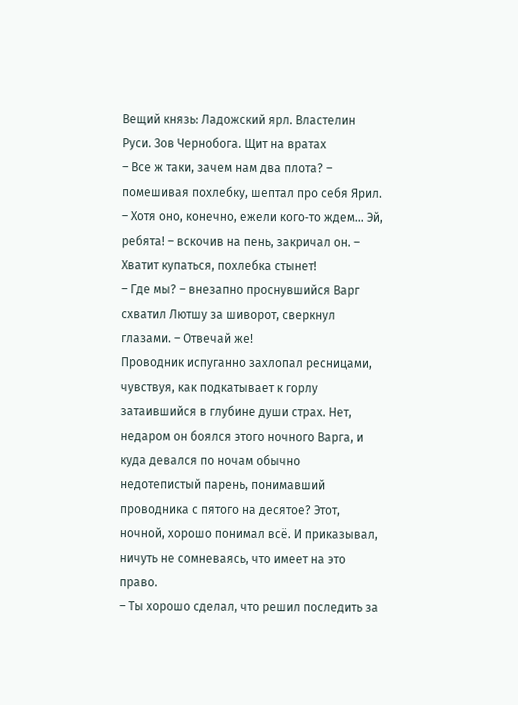Вещий князь: Ладожский ярл. Властелин Руси. Зов Чернобога. Щит на вратах
– Все ж таки, зачем нам два плота? – помешивая похлебку, шептал про себя Ярил. – Хотя оно, конечно, ежели кого‑то ждем… Эй, ребята! – вскочив на пень, закричал он. – Хватит купаться, похлебка стынет!
– Где мы? – внезапно проснувшийся Варг схватил Лютшу за шиворот, сверкнул глазами. – Отвечай же!
Проводник испуганно захлопал ресницами, чувствуя, как подкатывает к горлу затаившийся в глубине души страх. Нет, недаром он боялся этого ночного Варга, и куда девался по ночам обычно недотепистый парень, понимавший проводника с пятого на десятое? Этот, ночной, хорошо понимал всё. И приказывал, ничуть не сомневаясь, что имеет на это право.
– Ты хорошо сделал, что решил последить за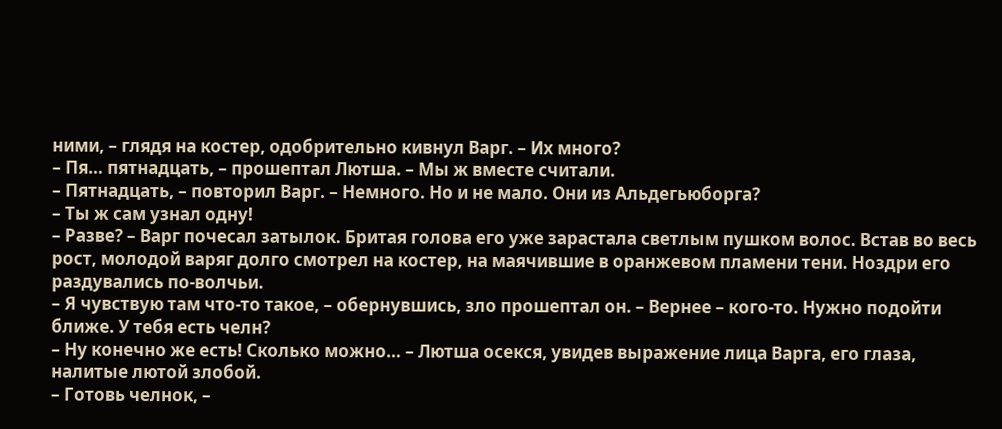ними, – глядя на костер, одобрительно кивнул Варг. – Их много?
– Пя… пятнадцать, – прошептал Лютша. – Мы ж вместе считали.
– Пятнадцать, – повторил Варг. – Немного. Но и не мало. Они из Альдегьюборга?
– Ты ж сам узнал одну!
– Разве? – Варг почесал затылок. Бритая голова его уже зарастала светлым пушком волос. Встав во весь рост, молодой варяг долго смотрел на костер, на маячившие в оранжевом пламени тени. Ноздри его раздувались по‑волчьи.
– Я чувствую там что‑то такое, – обернувшись, зло прошептал он. – Вернее – кого‑то. Нужно подойти ближе. У тебя есть челн?
– Ну конечно же есть! Сколько можно… – Лютша осекся, увидев выражение лица Варга, его глаза, налитые лютой злобой.
– Готовь челнок, –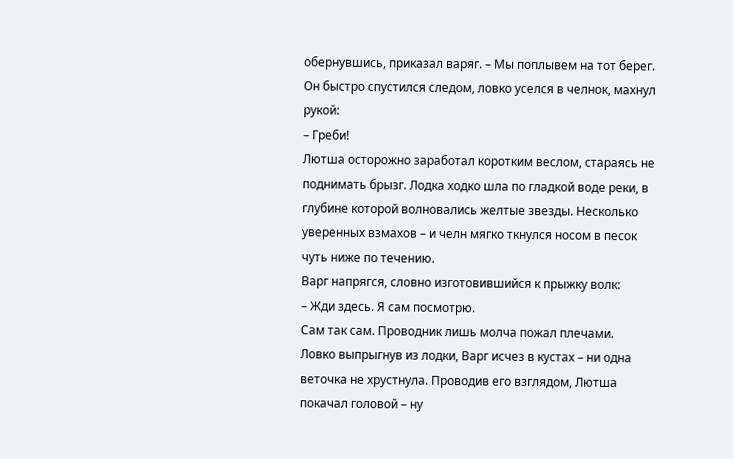обернувшись, приказал варяг. – Мы поплывем на тот берег.
Он быстро спустился следом, ловко уселся в челнок, махнул рукой:
– Греби!
Лютша осторожно заработал коротким веслом, стараясь не поднимать брызг. Лодка ходко шла по гладкой воде реки, в глубине которой волновались желтые звезды. Несколько уверенных взмахов – и челн мягко ткнулся носом в песок чуть ниже по течению.
Варг напрягся, словно изготовившийся к прыжку волк:
– Жди здесь. Я сам посмотрю.
Сам так сам. Проводник лишь молча пожал плечами.
Ловко выпрыгнув из лодки, Варг исчез в кустах – ни одна веточка не хрустнула. Проводив его взглядом, Лютша покачал головой – ну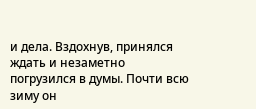и дела. Вздохнув, принялся ждать и незаметно погрузился в думы. Почти всю зиму он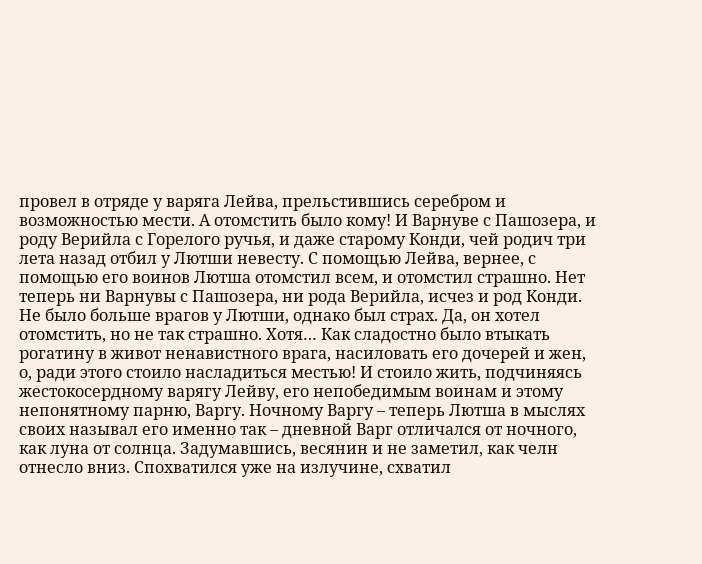провел в отряде у варяга Лейва, прельстившись серебром и возможностью мести. А отомстить было кому! И Варнуве с Пашозера, и роду Верийла с Горелого ручья, и даже старому Конди, чей родич три лета назад отбил у Лютши невесту. С помощью Лейва, вернее, с помощью его воинов Лютша отомстил всем, и отомстил страшно. Нет теперь ни Варнувы с Пашозера, ни рода Верийла, исчез и род Конди. Не было больше врагов у Лютши, однако был страх. Да, он хотел отомстить, но не так страшно. Хотя… Как сладостно было втыкать рогатину в живот ненавистного врага, насиловать его дочерей и жен, о, ради этого стоило насладиться местью! И стоило жить, подчиняясь жестокосердному варягу Лейву, его непобедимым воинам и этому непонятному парню, Варгу. Ночному Варгу – теперь Лютша в мыслях своих называл его именно так – дневной Варг отличался от ночного, как луна от солнца. Задумавшись, весянин и не заметил, как челн отнесло вниз. Спохватился уже на излучине, схватил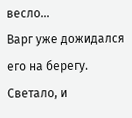весло…
Варг уже дожидался его на берегу. Светало, и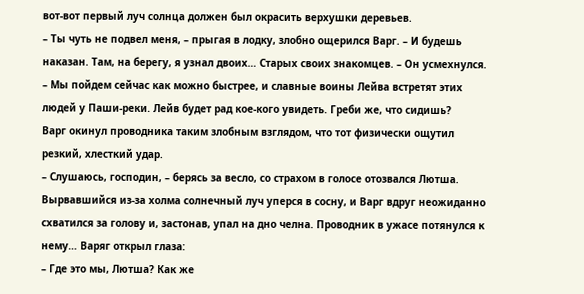вот‑вот первый луч солнца должен был окрасить верхушки деревьев.
– Ты чуть не подвел меня, – прыгая в лодку, злобно ощерился Варг. – И будешь наказан. Там, на берегу, я узнал двоих… Старых своих знакомцев. – Он усмехнулся. – Мы пойдем сейчас как можно быстрее, и славные воины Лейва встретят этих людей у Паши‑реки. Лейв будет рад кое‑кого увидеть. Греби же, что сидишь?
Варг окинул проводника таким злобным взглядом, что тот физически ощутил резкий, хлесткий удар.
– Слушаюсь, господин, – берясь за весло, со страхом в голосе отозвался Лютша. Вырвавшийся из‑за холма солнечный луч уперся в сосну, и Варг вдруг неожиданно схватился за голову и, застонав, упал на дно челна. Проводник в ужасе потянулся к нему… Варяг открыл глаза:
– Где это мы, Лютша? Как же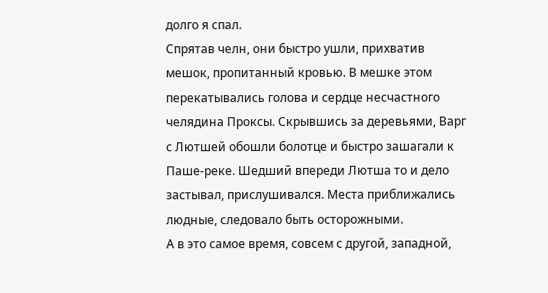долго я спал.
Спрятав челн, они быстро ушли, прихватив мешок, пропитанный кровью. В мешке этом перекатывались голова и сердце несчастного челядина Проксы. Скрывшись за деревьями, Варг с Лютшей обошли болотце и быстро зашагали к Паше‑реке. Шедший впереди Лютша то и дело застывал, прислушивался. Места приближались людные, следовало быть осторожными.
А в это самое время, совсем с другой, западной,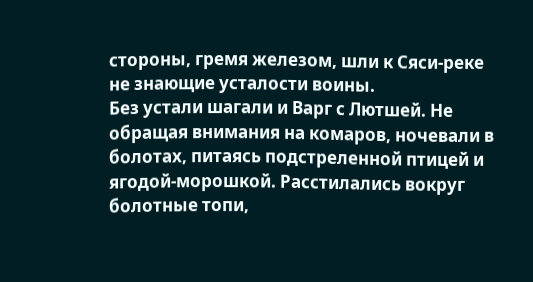стороны, гремя железом, шли к Сяси‑реке не знающие усталости воины.
Без устали шагали и Варг с Лютшей. Не обращая внимания на комаров, ночевали в болотах, питаясь подстреленной птицей и ягодой‑морошкой. Расстилались вокруг болотные топи,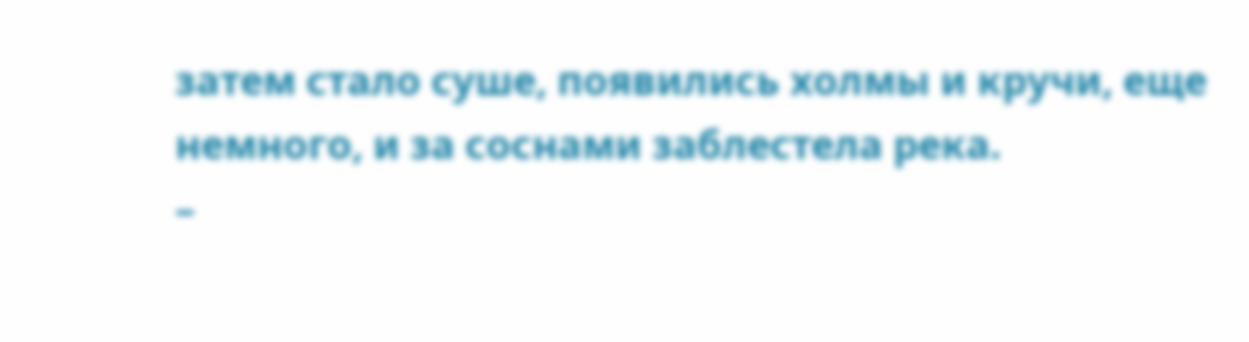затем стало суше, появились холмы и кручи, еще немного, и за соснами заблестела река.
–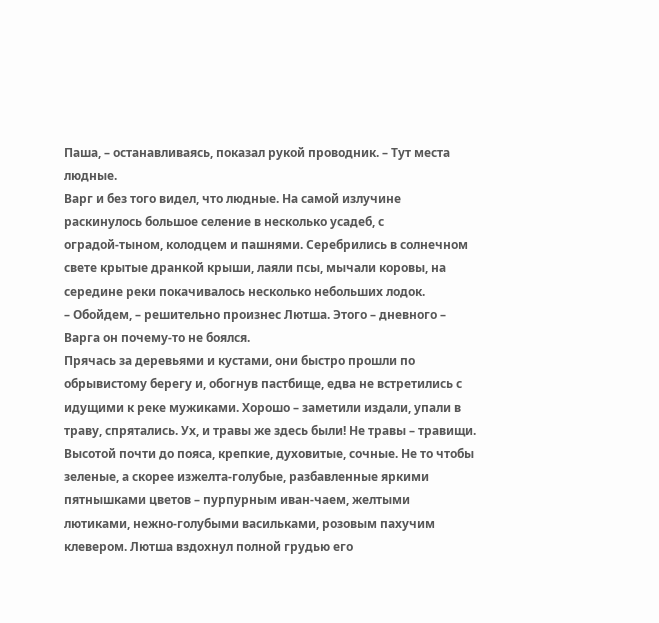Паша, – останавливаясь, показал рукой проводник. – Тут места людные.
Варг и без того видел, что людные. На самой излучине раскинулось большое селение в несколько усадеб, с оградой‑тыном, колодцем и пашнями. Серебрились в солнечном свете крытые дранкой крыши, лаяли псы, мычали коровы, на середине реки покачивалось несколько небольших лодок.
– Обойдем, – решительно произнес Лютша. Этого – дневного – Варга он почему‑то не боялся.
Прячась за деревьями и кустами, они быстро прошли по обрывистому берегу и, обогнув пастбище, едва не встретились с идущими к реке мужиками. Хорошо – заметили издали, упали в траву, спрятались. Ух, и травы же здесь были! Не травы – травищи. Высотой почти до пояса, крепкие, духовитые, сочные. Не то чтобы зеленые, а скорее изжелта‑голубые, разбавленные яркими пятнышками цветов – пурпурным иван‑чаем, желтыми лютиками, нежно‑голубыми васильками, розовым пахучим клевером. Лютша вздохнул полной грудью его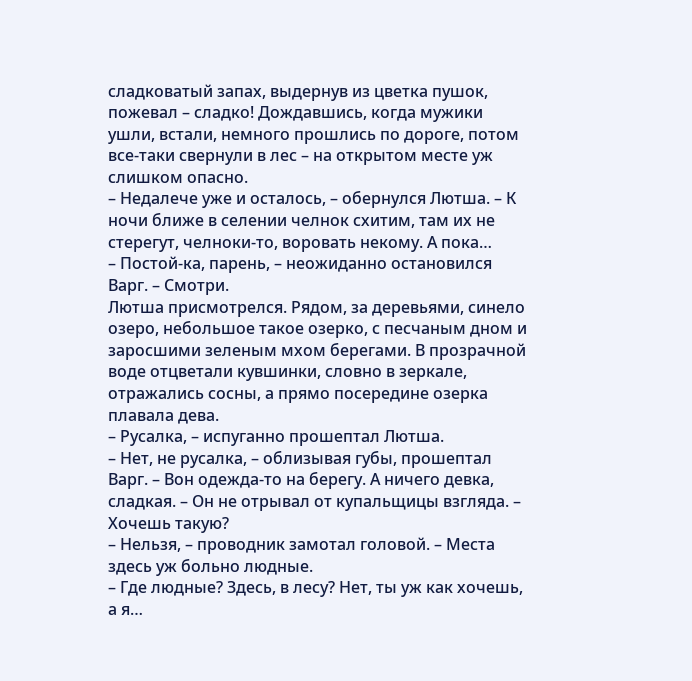сладковатый запах, выдернув из цветка пушок, пожевал – сладко! Дождавшись, когда мужики ушли, встали, немного прошлись по дороге, потом все‑таки свернули в лес – на открытом месте уж слишком опасно.
– Недалече уже и осталось, – обернулся Лютша. – К ночи ближе в селении челнок схитим, там их не стерегут, челноки‑то, воровать некому. А пока…
– Постой‑ка, парень, – неожиданно остановился Варг. – Смотри.
Лютша присмотрелся. Рядом, за деревьями, синело озеро, небольшое такое озерко, с песчаным дном и заросшими зеленым мхом берегами. В прозрачной воде отцветали кувшинки, словно в зеркале, отражались сосны, а прямо посередине озерка плавала дева.
– Русалка, – испуганно прошептал Лютша.
– Нет, не русалка, – облизывая губы, прошептал Варг. – Вон одежда‑то на берегу. А ничего девка, сладкая. – Он не отрывал от купальщицы взгляда. – Хочешь такую?
– Нельзя, – проводник замотал головой. – Места здесь уж больно людные.
– Где людные? Здесь, в лесу? Нет, ты уж как хочешь, а я…